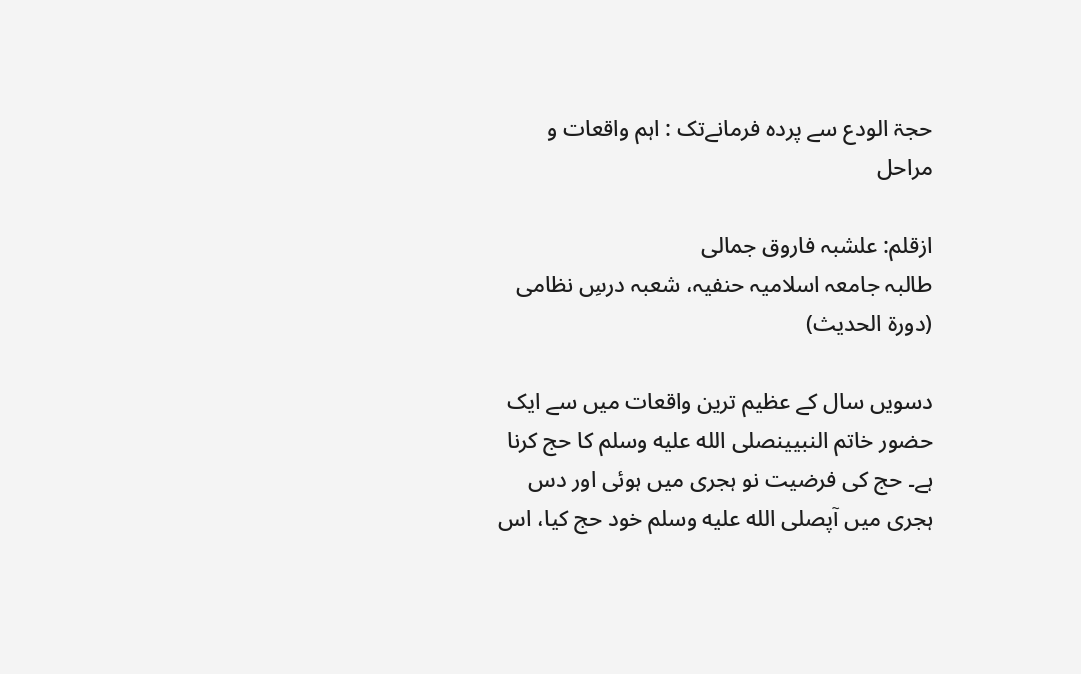حجۃ الودع سے پردہ فرمانےتک : اہم واقعات و مراحل

ازقلم: علشبہ فاروق جمالی
طالبہ جامعہ اسلامیہ حنفیہ، شعبہ درسِ نظامی (دورۃ الحدیث)

دسویں سال کے عظیم ترین واقعات میں سے ایک حضور خاتم النبیینصلى الله عليه وسلم کا حج کرنا ہے۔ حج کی فرضیت نو ہجری میں ہوئی اور دس ہجری میں آپصلى الله عليه وسلم خود حج کیا، اس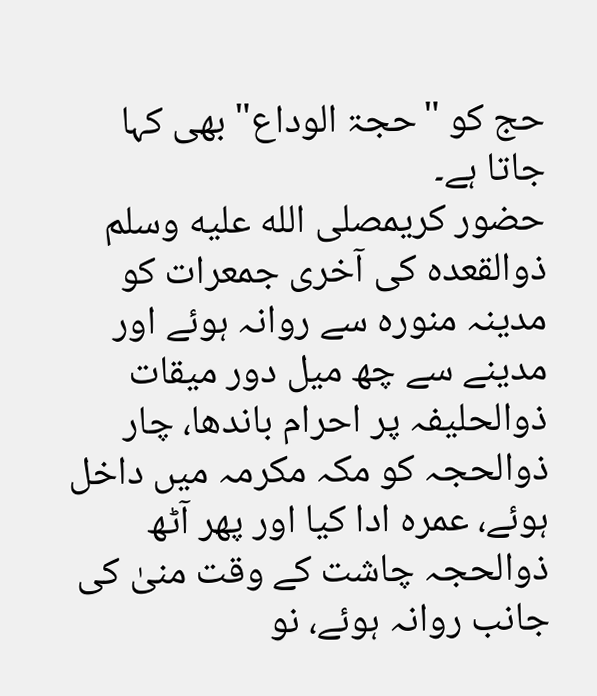حج کو "حجۃ الوداع" بھی کہا جاتا ہے۔
حضور کریمصلى الله عليه وسلم ذوالقعدہ کی آخری جمعرات کو مدینہ منورہ سے روانہ ہوئے اور مدینے سے چھ میل دور میقات ذوالحلیفہ پر احرام باندھا، چار ذوالحجہ کو مکہ مکرمہ میں داخل ہوئے، عمرہ ادا کیا اور پھر آٹھ ذوالحجہ چاشت کے وقت منیٰ کی جانب روانہ ہوئے، نو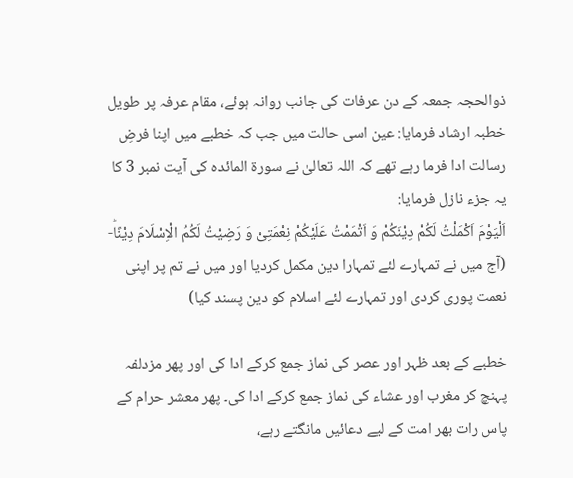ذوالحجہ جمعہ کے دن عرفات کی جانب روانہ ہوئے، مقام عرفہ پر طویل خطبہ ارشاد فرمایا: عین اسی حالت میں جب کہ خطبے میں اپنا فرضِ رسالت ادا فرما رہے تھے کہ اللہ تعالیٰ نے سورۃ المائدہ کی آیت نمبر 3 کا یہ جزء نازل فرمایا:
اَلْیَوْمَ اَكْمَلْتُ لَكُمْ دِیْنَكُمْ وَ اَتْمَمْتُ عَلَیْكُمْ نِعْمَتِیْ وَ رَضِیْتُ لَكُمُ الْاِسْلَامَ دِیْنًاؕ-
(آج میں نے تمہارے لئے تمہارا دین مکمل کردیا اور میں نے تم پر اپنی نعمت پوری کردی اور تمہارے لئے اسلام کو دین پسند کیا)

خطبے کے بعد ظہر اور عصر کی نماز جمع کرکے ادا کی اور پھر مزدلفہ پہنچ کر مغرب اور عشاء کی نماز جمع کرکے ادا کی۔ پھر معشر حرام کے پاس رات بھر امت کے لیے دعائیں مانگتے رہے،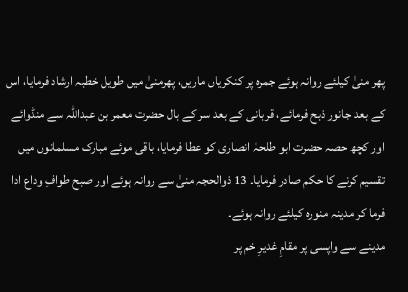پھر منیٰ کیلئے روانہ ہوئے جمرہ پر کنکریاں ماریں، پھرمنیٰ میں طویل خطبہ ارشاد فرمایا، اس کے بعد جانور ذبح فرمائے، قربانی کے بعد سر کے بال حضرت معمر بن عبداللہ سے منڈوائے اور کچھ حصہ حضرت ابو طلحہٰ انصاری کو عطا فرمایا، باقی موئے مبارک مسلمانوں میں تقسیم کرنے کا حکم صادر فرمایا۔ 13 ذوالحجہ منیٰ سے روانہ ہوئے اور صبح طوافِ وداع ادا فرما کر مدینہ منورہ کیلئے روانہ ہوئے۔
مدینے سے واپسی پر مقامِ غدیرِ خم پر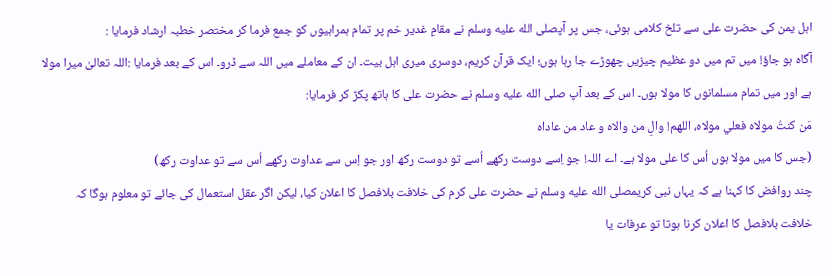اہل یمن کی حضرت علی سے تلخ کلامی ہوئی، جس پر آپصلى الله عليه وسلم نے مقامِ غدیر خم پر تمام ہمراہیوں کو جمع فرما کر مختصر خطبہ ارشاد فرمایا :
آگاہ ہو جاؤ! میں تم میں دو عظیم چیزیں چھوڑے جا رہا ہوں؛ ایک قرآن کریم، دوسری میری اہل بیت۔ ان کے معاملے میں اللہ سے ڈرو۔ اس کے بعد فرمایا :اللہ تعالیٰ میرا مولا ہے اور میں تمام مسلمانوں کا مولا ہوں۔ اس کے بعد آپ صلى الله عليه وسلم نے حضرت علی کا ہاتھ پکڑ کر فرمایا:
مَن کنتُ مولاه فعلي مولاه، اللهم! والِ من والاه و عاد من عاداہ
(جس کا میں مولا ہوں اُس کا علی مولا ہے۔ اے اللہ! جو اِسے دوست رکھے اُسے تو دوست رکھ اور جو اِس سے عداوت رکھے اُس سے تو عداوت رکھ)
چند روافض کا کہنا ہے کہ یہاں نبی کریمصلى الله عليه وسلم نے حضرت علی کرم کی خلافت بلافصل کا اعلان کیا، لیکن اگر عقل استعمال کی جائے تو معلوم ہوگا کہ خلافت بلافصل کا اعلان کرنا ہوتا تو عرفات یا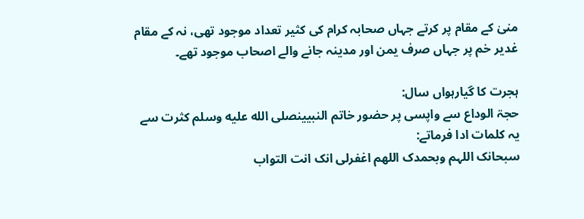منیٰ کے مقام پر کرتے جہاں صحابہ کرام کی کثیر تعداد موجود تھی، نہ کے مقام غدیر خم پر جہاں صرف یمن اور مدینہ جانے والے اصحاب موجود تھے۔

ہجرت کا گیارہواں سال:
حجۃ الوداع سے واپسی پر حضور خاتم النبیینصلى الله عليه وسلم کثرت سے یہ کلمات ادا فرماتے:
سبحانک اللہم وبحمدک اللھم اغفرلی انک انت التواب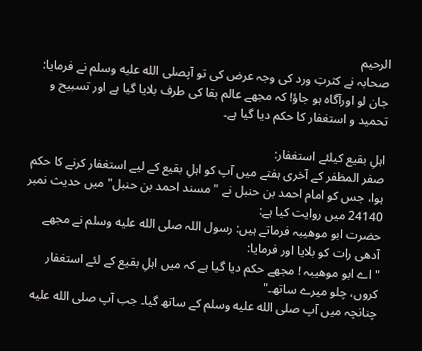الرحیم
صحابہ نے کثرتِ ورد کی وجہ عرض کی تو آپصلى الله عليه وسلم نے فرمایا: جان لو اورآگاہ ہو جاؤ! کہ مجھے عالم بقا کی طرف بلایا گیا ہے اور تسبیح و تحمید و استغفار کا حکم دیا گیا ہے۔

اہلِ بقیع کیلئے استغفار:
صفر المظفر کے آخری ہفتے میں آپ کو اہلِ بقیع کے لیے استغفار کرنے کا حکم ہوا، جس کو امام احمد بن حنبل نے "مسند احمد بن حنبل" میں حدیث نمبر 24140 میں روایت کیا ہے:
حضرت ابو موھیبہ فرماتے ہیں: رسول اللہ صلى الله عليه وسلم نے مجھے آدھی رات کو بلایا اور فرمایا:
"اے ابو موھیبہ ! مجھے حکم دیا گیا ہے کہ میں اہلِ بقیع کے لئے استغفار کروں، چلو میرے ساتھ۔"
چنانچہ میں آپ صلى الله عليه وسلم کے ساتھ گیا۔ جب آپ صلى الله عليه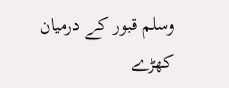وسلم قبور کے درمیان کھڑے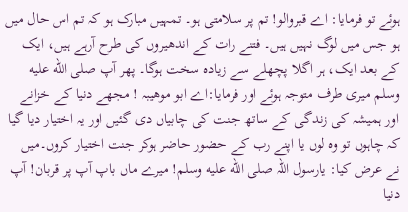ہوئے تو فرمایا: اے قبروالو! تم پر سلامتی ہو۔ تمہیں مبارک ہو کہ تم اس حال میں ہو جس میں لوگ نہیں ہیں۔ فتنے رات کے اندھیروں کی طرح آرہے ہیں، ایک کے بعد ایک، ہر اگلا پچھلے سے زیادہ سخت ہوگا۔ پھر آپ صلى الله عليه وسلم میری طرف متوجہ ہوئے اور فرمایا:اے ابو موھیبہ ! مجھے دنیا کے خزانے اور ہمیشہ کی زندگی کے ساتھ جنت کی چابیاں دی گئیں اور یہ اختیار دیا گیا کہ چاہوں تو وہ لوں یا اپنے رب کے حضور حاضر ہوکر جنت اختیار کروں۔میں نے عرض کیا: یارسول اللہ صلى الله عليه وسلم! میرے ماں باپ آپ پر قربان! آپ دنیا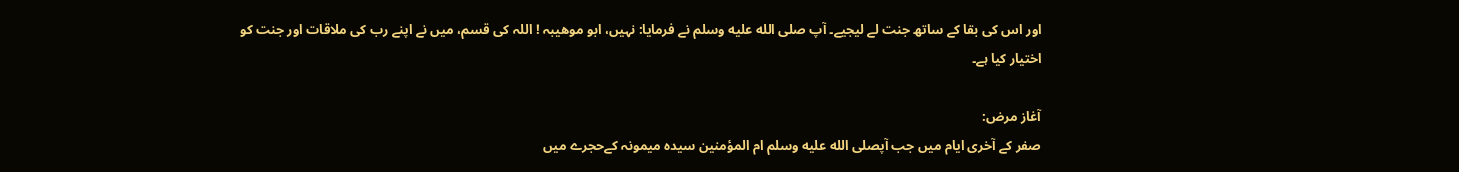اور اس کی بقا کے ساتھ جنت لے لیجیے۔ آپ صلى الله عليه وسلم نے فرمایا: نہیں، ابو موھیبہ ! اللہ کی قسم، میں نے اپنے رب کی ملاقات اور جنت کو اختیار کیا ہے۔

آغاز مرض:
صفر کے آخری ایام میں جب آپصلى الله عليه وسلم ام المؤمنین سیدہ میمونہ کےحجرے میں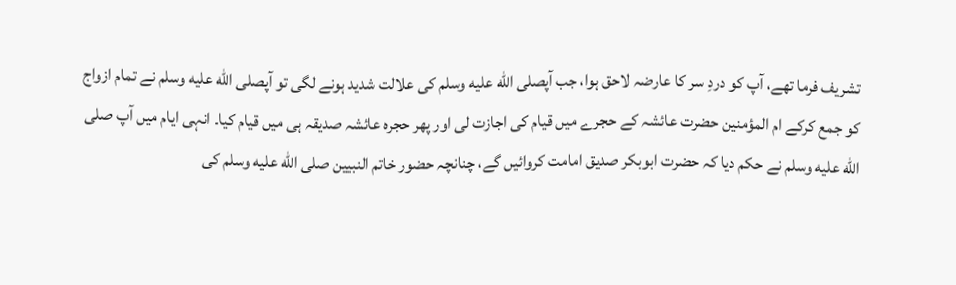تشریف فرما تھے، آپ کو دردِ سر کا عارضہ لاحق ہوا، جب آپصلى الله عليه وسلم کی علالت شدید ہونے لگی تو آپصلى الله عليه وسلم نے تمام ازواج کو جمع کرکے ام المؤمنین حضرت عائشہ کے حجرے میں قیام کی اجازت لی اور پھر حجرہ عائشہ صدیقہ ہی میں قیام کیا۔ انہی ایام میں آپ صلى الله عليه وسلم نے حکم دیا کہ حضرت ابوبکر صدیق امامت کروائیں گے، چنانچہ حضور خاتم النبیین صلى الله عليه وسلم کی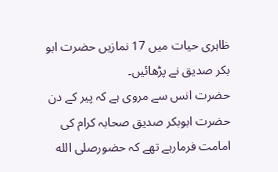ظاہری حیات میں 17 نمازیں حضرت ابو بکر صدیق نے پڑھائیں۔
حضرت انس سے مروی ہے کہ پیر کے دن حضرت ابوبکر صدیق صحابہ کرام کی امامت فرمارہے تھے کہ حضورصلى الله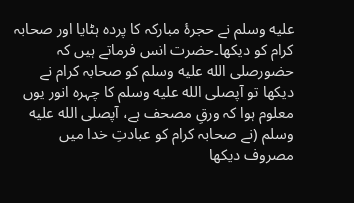عليه وسلم نے حجرۂ مبارکہ کا پردہ ہٹایا اور صحابہ کرام کو دیکھا۔حضرت انس فرماتے ہیں کہ حضورصلى الله عليه وسلم کو صحابہ کرام نے دیکھا تو آپصلى الله عليه وسلم کا چہرہ انور یوں معلوم ہوا کہ ورقِ مصحف ہے، آپصلى الله عليه وسلم (نے صحابہ کرام کو عبادتِ خدا میں مصروف دیکھا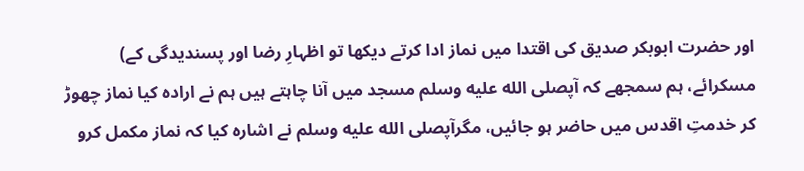اور حضرت ابوبکر صدیق کی اقتدا میں نماز ادا کرتے دیکھا تو اظہارِ رضا اور پسندیدگی کے) مسکرائے، ہم سمجھے کہ آپصلى الله عليه وسلم مسجد میں آنا چاہتے ہیں ہم نے ارادہ کیا نماز چھوڑ کر خدمتِ اقدس میں حاضر ہو جائیں، مگرآپصلى الله عليه وسلم نے اشارہ کیا کہ نماز مکمل کرو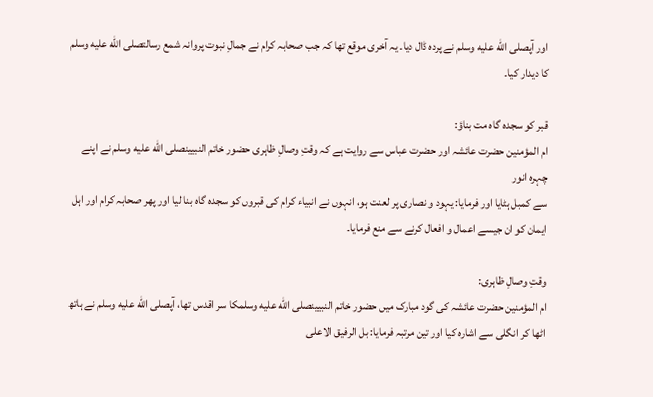اور آپصلى الله عليه وسلم نے پردہ ڈال دیا۔ یہ آخری موقع تھا کہ جب صحابہ کرام نے جمالِ نبوت پروانہ شمع رسالتصلى الله عليه وسلم کا دیدار کیا۔

قبر کو سجدہ گاہ مت بناؤ:
ام المؤمنین حضرت عائشہ اور حضرت عباس سے روایت ہے کہ وقتِ وصالِ ظاہری حضور خاتم النبیینصلى الله عليه وسلم نے اپنے چہرہ انور
سے کمبل ہٹایا اور فرمایا: یہود و نصاری پر لعنت ہو، انہوں نے انبیاء کرام کی قبروں کو سجدہ گاہ بنا لیا اور پھر صحابہ کرام اور اہل ایمان کو ان جیسے اعمال و افعال کرنے سے منع فرمایا۔

وقتِ وصالِ ظاہری:
ام المؤمنین حضرت عائشہ کی گود مبارک میں حضور خاتم النبیینصلى الله عليه وسلمکا سر اقدس تھا، آپصلى الله عليه وسلم نے ہاتھ اٹھا کر انگلی سے اشارہ کیا اور تین مرتبہ فرمایا: بل الرفیق الاعلی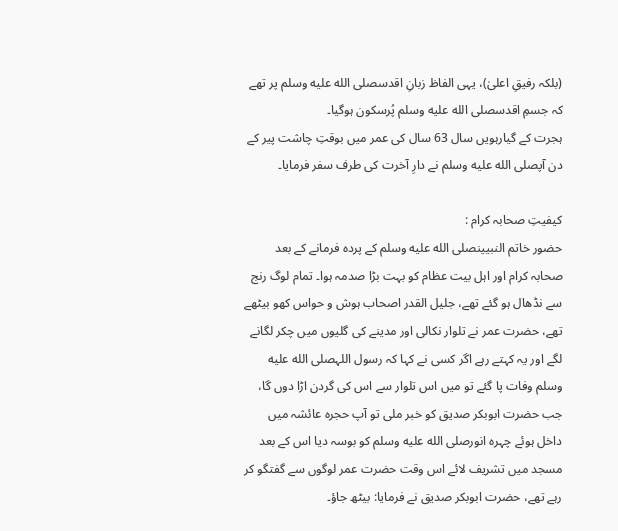(بلکہ رفیقِ اعلیٰ)، یہی الفاظ زبانِ اقدسصلى الله عليه وسلم پر تھے کہ جسمِ اقدسصلى الله عليه وسلم پُرسکون ہوگیا۔
ہجرت کے گیارہویں سال 63 سال کی عمر میں بوقتِ چاشت پیر کے دن آپصلى الله عليه وسلم نے دارِ آخرت کی طرف سفر فرمایا۔

کیفیتِ صحابہ کرام :
حضور خاتم النبیینصلى الله عليه وسلم کے پردہ فرمانے کے بعد صحابہ کرام اور اہل بیت عظام کو بہت بڑا صدمہ ہوا۔ تمام لوگ رنج سے نڈھال ہو گئے تھے، جلیل القدر اصحاب ہوش و حواس کھو بیٹھے تھے، حضرت عمر نے تلوار نکالی اور مدینے کی گلیوں میں چکر لگانے لگے اور یہ کہتے رہے اگر کسی نے کہا کہ رسول اللہصلى الله عليه وسلم وفات پا گئے تو میں اس تلوار سے اس کی گردن اڑا دوں گا،
جب حضرت ابوبکر صدیق کو خبر ملی تو آپ حجرہ عائشہ میں داخل ہوئے چہرہ انورصلى الله عليه وسلم کو بوسہ دیا اس کے بعد مسجد میں تشریف لائے اس وقت حضرت عمر لوگوں سے گفتگو کر رہے تھے، حضرت ابوبکر صدیق نے فرمایا: بیٹھ جاؤ۔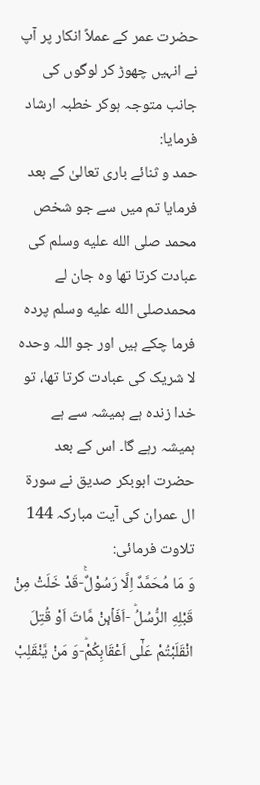حضرت عمر کے عملاً انکار پر آپ نے انہیں چھوڑ کر لوگوں کی جانب متوجہ ہوکر خطبہ ارشاد فرمایا:
حمد و ثنائے باری تعالیٰ کے بعد فرمایا تم میں سے جو شخص محمد صلى الله عليه وسلم کی عبادت کرتا تھا وہ جان لے محمدصلى الله عليه وسلم پردہ فرما چکے ہیں اور جو اللہ وحدہ لا شریک کی عبادت کرتا تھا، تو خدا زندہ ہے ہمیشہ سے ہے ہمیشہ رہے گا۔ اس کے بعد حضرت ابوبکر صدیق نے سورۃ ال عمران کی آیت مبارکہ 144 تلاوت فرمائی:
وَ مَا مُحَمَّدٌ اِلَّا رَسُوْلٌۚ-قَدْ خَلَتْ مِنْ قَبْلِهِ الرُّسُلُؕ -اَفَاۡىٕنْ مَّاتَ اَوْ قُتِلَ انْقَلَبْتُمْ عَلٰۤى اَعْقَابِكُمْؕ-وَ مَنْ یَّنْقَلِبْ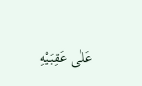عَلٰى عَقِبَیْهِ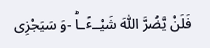فَلَنْ یَّضُرَّ اللّٰهَ شَیْــٴًـاؕ -وَ سَیَجْزِی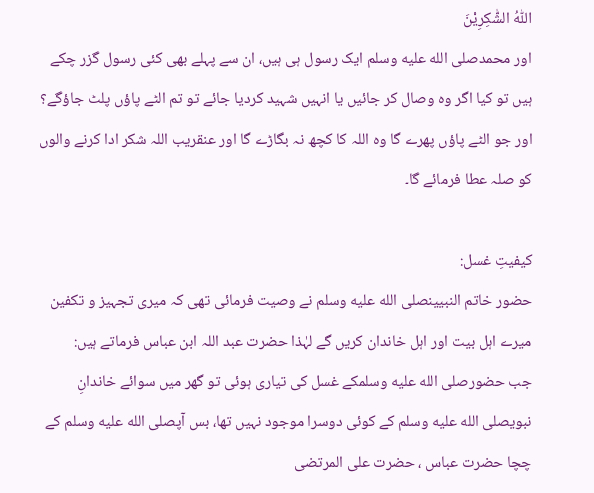اللّٰهُ الشّٰكِرِیْنَ
اور محمدصلى الله عليه وسلم ایک رسول ہی ہیں، ان سے پہلے بھی کئی رسول گزر چکے ہیں تو کیا اگر وہ وصال کر جائیں یا انہیں شہید کردیا جائے تو تم الٹے پاؤں پلٹ جاؤگے؟ اور جو الٹے پاؤں پھرے گا وہ اللہ کا کچھ نہ بگاڑے گا اور عنقریب اللہ شکر ادا کرنے والوں کو صلہ عطا فرمائے گا۔

کیفیتِ غسل:
حضور خاتم النبیینصلى الله عليه وسلم نے وصیت فرمائی تھی کہ میری تجہیز و تکفین میرے اہل بیت اور اہل خاندان کریں گے لہٰذا حضرت عبد اللہ ابن عباس فرماتے ہیں:
جب حضورصلى الله عليه وسلمکے غسل کی تیاری ہوئی تو گھر میں سوائے خاندانِ نبویصلى الله عليه وسلم کے کوئی دوسرا موجود نہیں تھا، بس آپصلى الله عليه وسلم کے چچا حضرت عباس ، حضرت علی المرتضی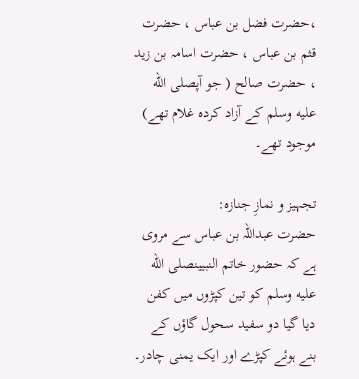،حضرت فضل بن عباس ، حضرت قثم بن عباس ، حضرت اسامہ بن زید ، حضرت صالح ( جو آپصلى الله عليه وسلم کے آزاد کردہ غلام تھے) موجود تھے۔

تجہیز و نمازِ جنازہ:
حضرت عبداللہ بن عباس سے مروی ہے کہ حضور خاتم النبیینصلى الله عليه وسلم کو تین کپڑوں میں کفن دیا گیا دو سفید سحول گاؤں کے بنے ہوئے کپڑے اور ایک یمنی چادر۔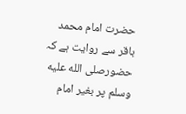حضرت امام محمد باقر سے روایت ہے کہ حضورصلى الله عليه وسلم پر بغیر امام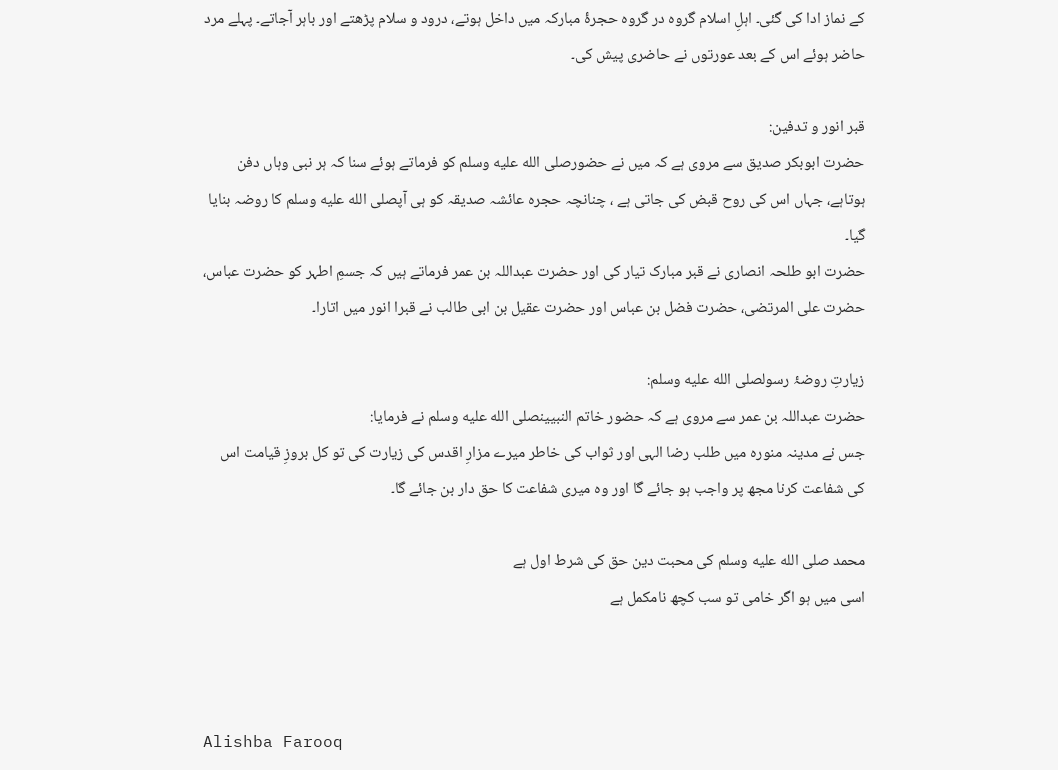کے نماز ادا کی گئی۔ اہلِ اسلام گروہ در گروہ حجرۂ مبارکہ میں داخل ہوتے، درود و سلام پڑھتے اور باہر آجاتے۔ پہلے مرد حاضر ہوئے اس کے بعد عورتوں نے حاضری پیش کی۔

قبر انور و تدفین:
حضرت ابوبکر صدیق سے مروی ہے کہ میں نے حضورصلى الله عليه وسلم کو فرماتے ہوئے سنا کہ ہر نبی وہاں دفن ہوتاہے، جہاں اس کی روح قبض کی جاتی ہے ، چنانچہ حجرہ عائشہ صدیقہ کو ہی آپصلى الله عليه وسلم کا روضہ بنایا گیا۔
حضرت ابو طلحہ انصاری نے قبر مبارک تیار کی اور حضرت عبداللہ بن عمر فرماتے ہیں کہ جسمِ اطہر کو حضرت عباس، حضرت علی المرتضی، حضرت فضل بن عباس اور حضرت عقیل بن ابی طالب نے قبرا انور میں اتارا۔

زیارتِ روضۂ رسولصلى الله عليه وسلم:
حضرت عبداللہ بن عمر سے مروی ہے کہ حضور خاتم النبیینصلى الله عليه وسلم نے فرمایا:
جس نے مدینہ منورہ میں طلب رضا الہی اور ثواب کی خاطر میرے مزارِ اقدس کی زیارت کی تو کل بروزِ قیامت اس کی شفاعت کرنا مجھ پر واجب ہو جائے گا اور وہ میری شفاعت کا حق دار بن جائے گا۔

محمد صلى الله عليه وسلم کی محبت دین حق کی شرط اول ہے
اسی میں ہو اگر خامی تو سب کچھ نامکمل ہے



Alishba Farooq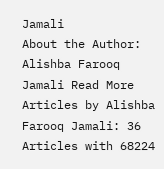Jamali
About the Author: Alishba Farooq Jamali Read More Articles by Alishba Farooq Jamali: 36 Articles with 68224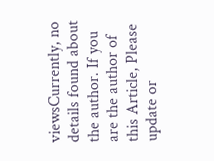viewsCurrently, no details found about the author. If you are the author of this Article, Please update or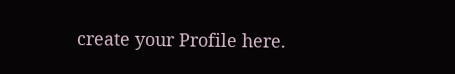create your Profile here.